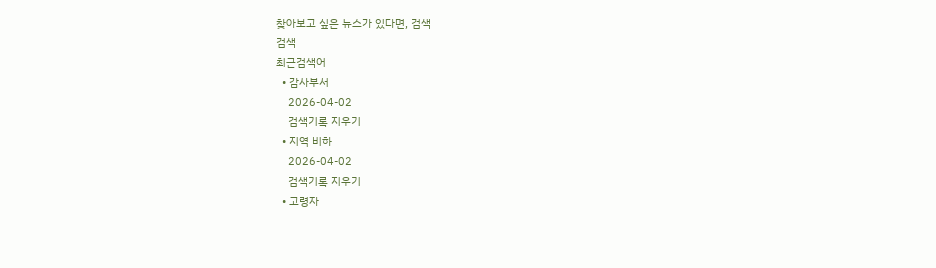찾아보고 싶은 뉴스가 있다면, 검색
검색
최근검색어
  • 감사부서
    2026-04-02
    검색기록 지우기
  • 지역 비하
    2026-04-02
    검색기록 지우기
  • 고령자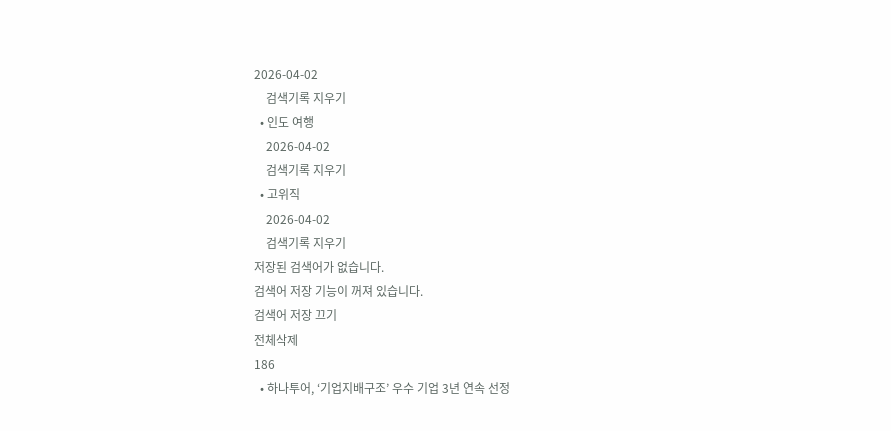2026-04-02
    검색기록 지우기
  • 인도 여행
    2026-04-02
    검색기록 지우기
  • 고위직
    2026-04-02
    검색기록 지우기
저장된 검색어가 없습니다.
검색어 저장 기능이 꺼져 있습니다.
검색어 저장 끄기
전체삭제
186
  • 하나투어, ‘기업지배구조’ 우수 기업 3년 연속 선정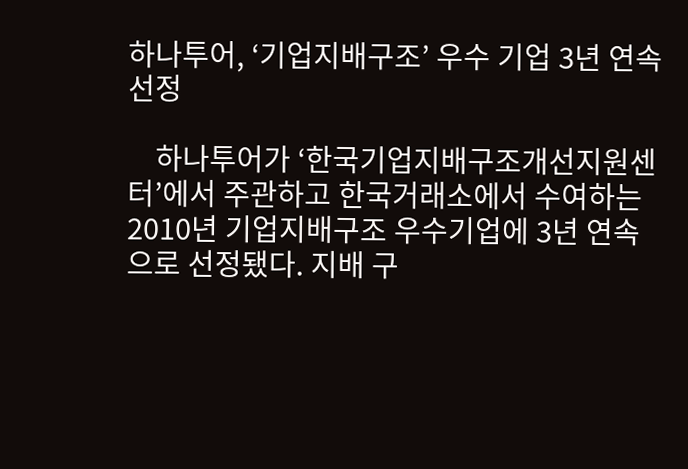하나투어, ‘기업지배구조’ 우수 기업 3년 연속 선정

    하나투어가 ‘한국기업지배구조개선지원센터’에서 주관하고 한국거래소에서 수여하는 2010년 기업지배구조 우수기업에 3년 연속으로 선정됐다. 지배 구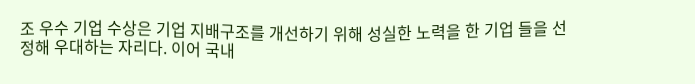조 우수 기업 수상은 기업 지배구조를 개선하기 위해 성실한 노력을 한 기업 들을 선정해 우대하는 자리다. 이어 국내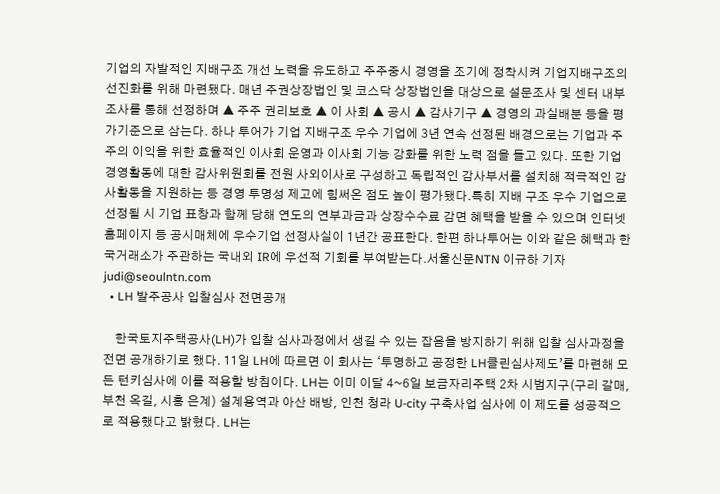기업의 자발적인 지배구조 개선 노력을 유도하고 주주중시 경영을 조기에 정착시켜 기업지배구조의 선진화를 위해 마련됐다. 매년 주권상장법인 및 코스닥 상장법인을 대상으로 설문조사 및 센터 내부조사를 통해 선정하며 ▲ 주주 권리보호 ▲ 이 사회 ▲ 공시 ▲ 감사기구 ▲ 경영의 과실배분 등을 평가기준으로 삼는다. 하나 투어가 기업 지배구조 우수 기업에 3년 연속 선정된 배경으로는 기업과 주주의 이익을 위한 효율적인 이사회 운영과 이사회 기능 강화를 위한 노력 점을 들고 있다. 또한 기업 경영활동에 대한 감사위원회를 전원 사외이사로 구성하고 독립적인 감사부서를 설치해 적극적인 감사활동을 지원하는 등 경영 투명성 제고에 힘써온 점도 높이 평가됐다.특히 지배 구조 우수 기업으로 선정될 시 기업 표창과 함께 당해 연도의 연부과금과 상장수수료 감면 혜택을 받을 수 있으며 인터넷 홈페이지 등 공시매체에 우수기업 선정사실이 1년간 공표한다. 한편 하나투어는 이와 같은 혜택과 한국거래소가 주관하는 국내외 IR에 우선적 기회를 부여받는다.서울신문NTN 이규하 기자 judi@seoulntn.com
  • LH 발주공사 입찰심사 전면공개

    한국토지주택공사(LH)가 입찰 심사과정에서 생길 수 있는 잡음을 방지하기 위해 입찰 심사과정을 전면 공개하기로 했다. 11일 LH에 따르면 이 회사는 ‘투명하고 공정한 LH클린심사제도’를 마련해 모든 턴키심사에 이를 적용할 방침이다. LH는 이미 이달 4~6일 보금자리주택 2차 시범지구(구리 갈매, 부천 옥길, 시흥 은계) 설계용역과 아산 배방, 인천 청라 U-city 구축사업 심사에 이 제도를 성공적으로 적용했다고 밝혔다. LH는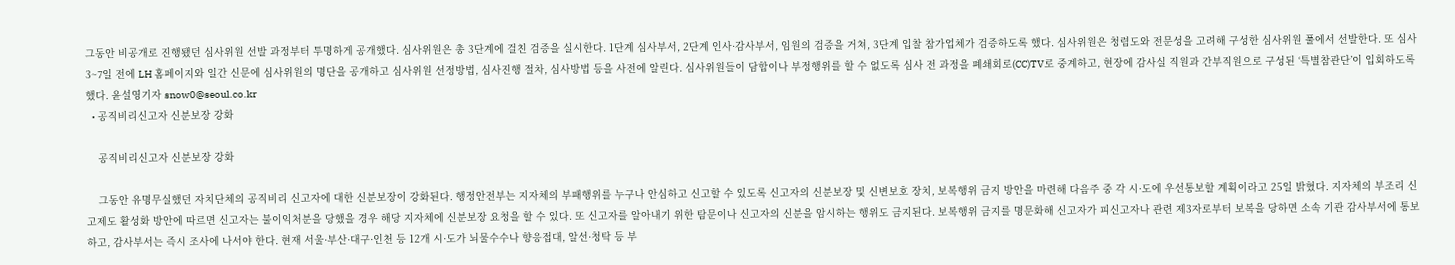그동안 비공개로 진행됐던 심사위원 선발 과정부터 투명하게 공개했다. 심사위원은 총 3단계에 걸친 검증을 실시한다. 1단계 심사부서, 2단계 인사·감사부서, 임원의 검증을 거쳐, 3단계 입찰 참가업체가 검증하도록 했다. 심사위원은 청렴도와 전문성을 고려해 구성한 심사위원 풀에서 선발한다. 또 심사 3~7일 전에 LH 홈페이지와 일간 신문에 심사위원의 명단을 공개하고 심사위원 선정방법, 심사진행 절차, 심사방법 등을 사전에 알린다. 심사위원들이 담합이나 부정행위를 할 수 없도록 심사 전 과정을 폐쇄회로(CC)TV로 중계하고, 현장에 감사실 직원과 간부직원으로 구성된 ‘특별참관단’이 입회하도록 했다. 윤설영기자 snow0@seoul.co.kr
  • 공직비리신고자 신분보장 강화

    공직비리신고자 신분보장 강화

    그동안 유명무실했던 자치단체의 공직비리 신고자에 대한 신분보장이 강화된다. 행정안전부는 지자체의 부패행위를 누구나 안심하고 신고할 수 있도록 신고자의 신분보장 및 신변보호 장치, 보복행위 금지 방안을 마련해 다음주 중 각 시·도에 우선통보할 계획이라고 25일 밝혔다. 지자체의 부조리 신고제도 활성화 방안에 따르면 신고자는 불이익처분을 당했을 경우 해당 지자체에 신분보장 요청을 할 수 있다. 또 신고자를 알아내기 위한 탐문이나 신고자의 신분을 암시하는 행위도 금지된다. 보복행위 금지를 명문화해 신고자가 피신고자나 관련 제3자로부터 보복을 당하면 소속 기관 감사부서에 통보하고, 감사부서는 즉시 조사에 나서야 한다. 현재 서울·부산·대구·인천 등 12개 시·도가 뇌물수수나 향응접대, 알선·청탁 등 부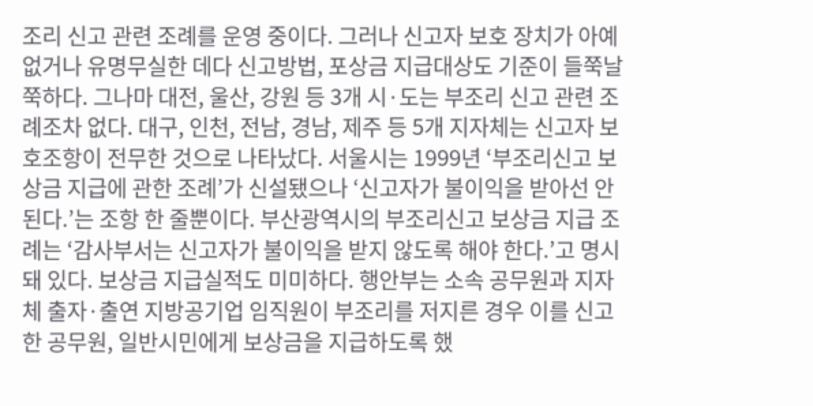조리 신고 관련 조례를 운영 중이다. 그러나 신고자 보호 장치가 아예 없거나 유명무실한 데다 신고방법, 포상금 지급대상도 기준이 들쭉날쭉하다. 그나마 대전, 울산, 강원 등 3개 시·도는 부조리 신고 관련 조례조차 없다. 대구, 인천, 전남, 경남, 제주 등 5개 지자체는 신고자 보호조항이 전무한 것으로 나타났다. 서울시는 1999년 ‘부조리신고 보상금 지급에 관한 조례’가 신설됐으나 ‘신고자가 불이익을 받아선 안 된다.’는 조항 한 줄뿐이다. 부산광역시의 부조리신고 보상금 지급 조례는 ‘감사부서는 신고자가 불이익을 받지 않도록 해야 한다.’고 명시돼 있다. 보상금 지급실적도 미미하다. 행안부는 소속 공무원과 지자체 출자·출연 지방공기업 임직원이 부조리를 저지른 경우 이를 신고한 공무원, 일반시민에게 보상금을 지급하도록 했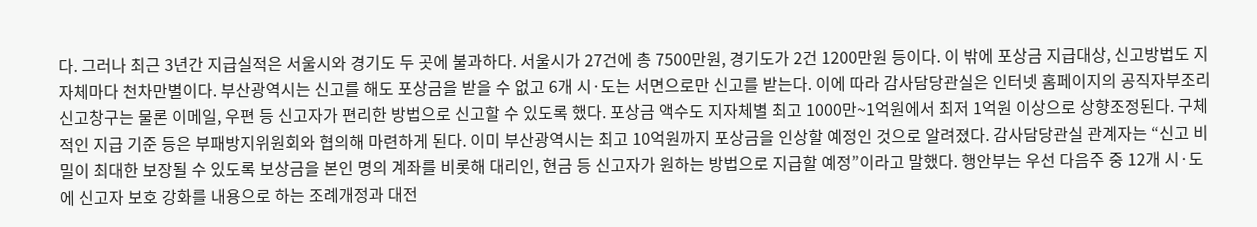다. 그러나 최근 3년간 지급실적은 서울시와 경기도 두 곳에 불과하다. 서울시가 27건에 총 7500만원, 경기도가 2건 1200만원 등이다. 이 밖에 포상금 지급대상, 신고방법도 지자체마다 천차만별이다. 부산광역시는 신고를 해도 포상금을 받을 수 없고 6개 시·도는 서면으로만 신고를 받는다. 이에 따라 감사담당관실은 인터넷 홈페이지의 공직자부조리신고창구는 물론 이메일, 우편 등 신고자가 편리한 방법으로 신고할 수 있도록 했다. 포상금 액수도 지자체별 최고 1000만~1억원에서 최저 1억원 이상으로 상향조정된다. 구체적인 지급 기준 등은 부패방지위원회와 협의해 마련하게 된다. 이미 부산광역시는 최고 10억원까지 포상금을 인상할 예정인 것으로 알려졌다. 감사담당관실 관계자는 “신고 비밀이 최대한 보장될 수 있도록 보상금을 본인 명의 계좌를 비롯해 대리인, 현금 등 신고자가 원하는 방법으로 지급할 예정”이라고 말했다. 행안부는 우선 다음주 중 12개 시·도에 신고자 보호 강화를 내용으로 하는 조례개정과 대전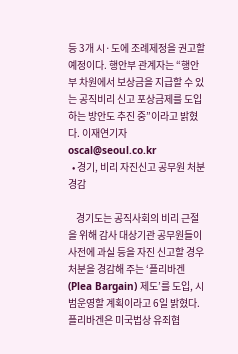등 3개 시·도에 조례제정을 권고할 예정이다. 행안부 관계자는 “행안부 차원에서 보상금을 지급할 수 있는 공직비리 신고 포상금제를 도입하는 방안도 추진 중”이라고 밝혔다. 이재연기자 oscal@seoul.co.kr
  • 경기, 비리 자진신고 공무원 처분 경감

    경기도는 공직사회의 비리 근절을 위해 감사 대상기관 공무원들이 사전에 과실 등을 자진 신고할 경우 처분을 경감해 주는 ‘플리바겐(Plea Bargain) 제도’를 도입, 시범운영할 계획이라고 6일 밝혔다. 플리바겐은 미국법상 유죄협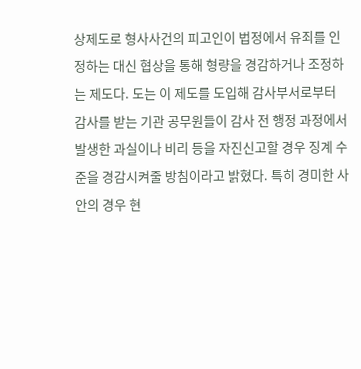상제도로 형사사건의 피고인이 법정에서 유죄를 인정하는 대신 협상을 통해 형량을 경감하거나 조정하는 제도다. 도는 이 제도를 도입해 감사부서로부터 감사를 받는 기관 공무원들이 감사 전 행정 과정에서 발생한 과실이나 비리 등을 자진신고할 경우 징계 수준을 경감시켜줄 방침이라고 밝혔다. 특히 경미한 사안의 경우 현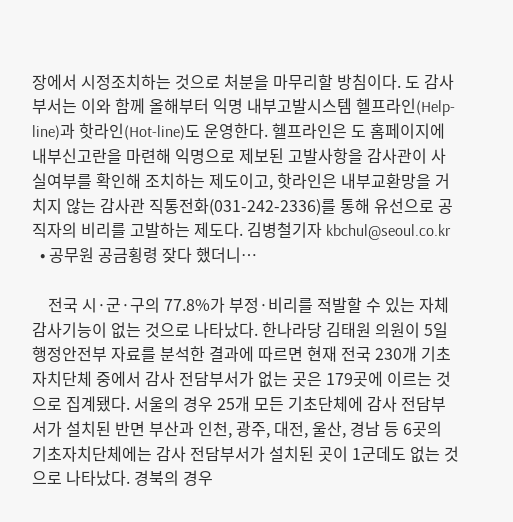장에서 시정조치하는 것으로 처분을 마무리할 방침이다. 도 감사부서는 이와 함께 올해부터 익명 내부고발시스템 헬프라인(Help-line)과 핫라인(Hot-line)도 운영한다. 헬프라인은 도 홈페이지에 내부신고란을 마련해 익명으로 제보된 고발사항을 감사관이 사실여부를 확인해 조치하는 제도이고, 핫라인은 내부교환망을 거치지 않는 감사관 직통전화(031-242-2336)를 통해 유선으로 공직자의 비리를 고발하는 제도다. 김병철기자 kbchul@seoul.co.kr
  • 공무원 공금횡령 잦다 했더니…

    전국 시·군·구의 77.8%가 부정·비리를 적발할 수 있는 자체 감사기능이 없는 것으로 나타났다. 한나라당 김태원 의원이 5일 행정안전부 자료를 분석한 결과에 따르면 현재 전국 230개 기초자치단체 중에서 감사 전담부서가 없는 곳은 179곳에 이르는 것으로 집계됐다. 서울의 경우 25개 모든 기초단체에 감사 전담부서가 설치된 반면 부산과 인천, 광주, 대전, 울산, 경남 등 6곳의 기초자치단체에는 감사 전담부서가 설치된 곳이 1군데도 없는 것으로 나타났다. 경북의 경우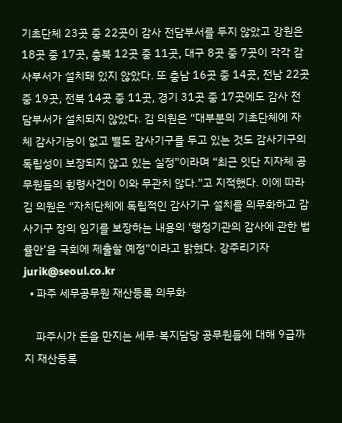기초단체 23곳 중 22곳이 감사 전담부서를 두지 않았고 강원은 18곳 중 17곳, 충북 12곳 중 11곳, 대구 8곳 중 7곳이 각각 감사부서가 설치돼 있지 않았다. 또 충남 16곳 중 14곳, 전남 22곳 중 19곳, 전북 14곳 중 11곳, 경기 31곳 중 17곳에도 감사 전담부서가 설치되지 않았다. 김 의원은 “대부분의 기초단체에 자체 감사기능이 없고 별도 감사기구를 두고 있는 것도 감사기구의 독립성이 보장되지 않고 있는 실정”이라며 “최근 잇단 지자체 공무원들의 횡령사건이 이와 무관치 않다.”고 지적했다. 이에 따라 김 의원은 “자치단체에 독립적인 감사기구 설치를 의무화하고 감사기구 장의 임기를 보장하는 내용의 ‘행정기관의 감사에 관한 법률안’을 국회에 제출할 예정”이라고 밝혔다. 강주리기자 jurik@seoul.co.kr
  • 파주 세무공무원 재산등록 의무화

    파주시가 돈을 만지는 세무·복지담당 공무원들에 대해 9급까지 재산등록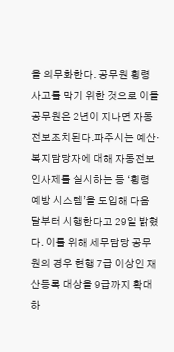을 의무화한다. 공무원 횡령사고를 막기 위한 것으로 이들 공무원은 2년이 지나면 자동 전보조치된다.파주시는 예산·복지담당자에 대해 자동전보 인사제를 실시하는 등 ‘횡령 예방 시스템’을 도입해 다음달부터 시행한다고 29일 밝혔다. 이를 위해 세무담당 공무원의 경우 현행 7급 이상인 재산등록 대상을 9급까지 확대하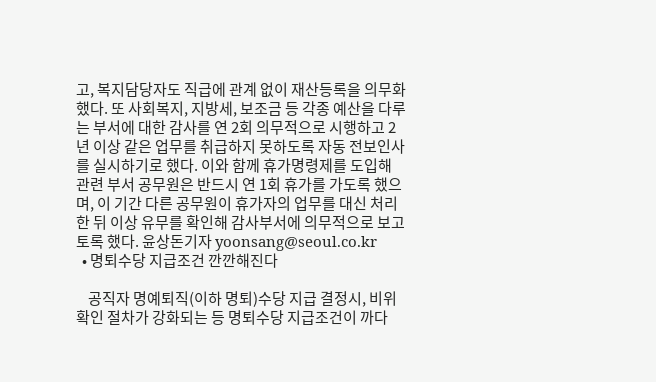고, 복지담당자도 직급에 관계 없이 재산등록을 의무화했다. 또 사회복지, 지방세, 보조금 등 각종 예산을 다루는 부서에 대한 감사를 연 2회 의무적으로 시행하고 2년 이상 같은 업무를 취급하지 못하도록 자동 전보인사를 실시하기로 했다. 이와 함께 휴가명령제를 도입해 관련 부서 공무원은 반드시 연 1회 휴가를 가도록 했으며, 이 기간 다른 공무원이 휴가자의 업무를 대신 처리한 뒤 이상 유무를 확인해 감사부서에 의무적으로 보고토록 했다. 윤상돈기자 yoonsang@seoul.co.kr
  • 명퇴수당 지급조건 깐깐해진다

    공직자 명예퇴직(이하 명퇴)수당 지급 결정시, 비위 확인 절차가 강화되는 등 명퇴수당 지급조건이 까다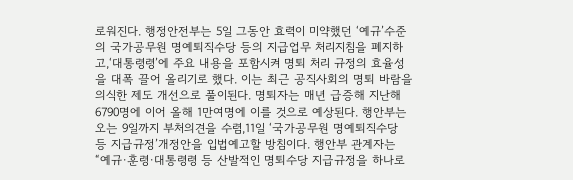로워진다. 행정안전부는 5일 그동안 효력이 미약했던 ‘예규’수준의 국가공무원 명예퇴직수당 등의 지급업무 처리지침을 폐지하고,‘대통령령’에 주요 내용을 포함시켜 명퇴 처리 규정의 효율성을 대폭 끌어 올리기로 했다. 이는 최근 공직사회의 명퇴 바람을 의식한 제도 개선으로 풀이된다. 명퇴자는 매년 급증해 지난해 6790명에 이어 올해 1만여명에 이를 것으로 예상된다. 행안부는 오는 9일까지 부처의견을 수렴,11일 ‘국가공무원 명예퇴직수당 등 지급규정’개정안을 입법예고할 방침이다. 행안부 관계자는 “예규·훈령·대통령령 등 산발적인 명퇴수당 지급규정을 하나로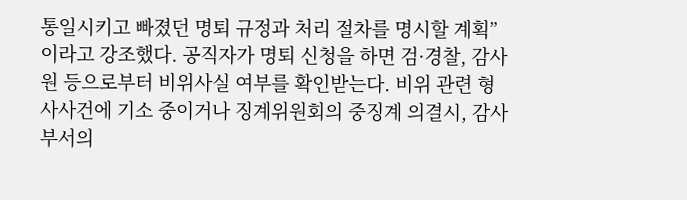통일시키고 빠졌던 명퇴 규정과 처리 절차를 명시할 계획”이라고 강조했다. 공직자가 명퇴 신청을 하면 검·경찰, 감사원 등으로부터 비위사실 여부를 확인받는다. 비위 관련 형사사건에 기소 중이거나 징계위원회의 중징계 의결시, 감사부서의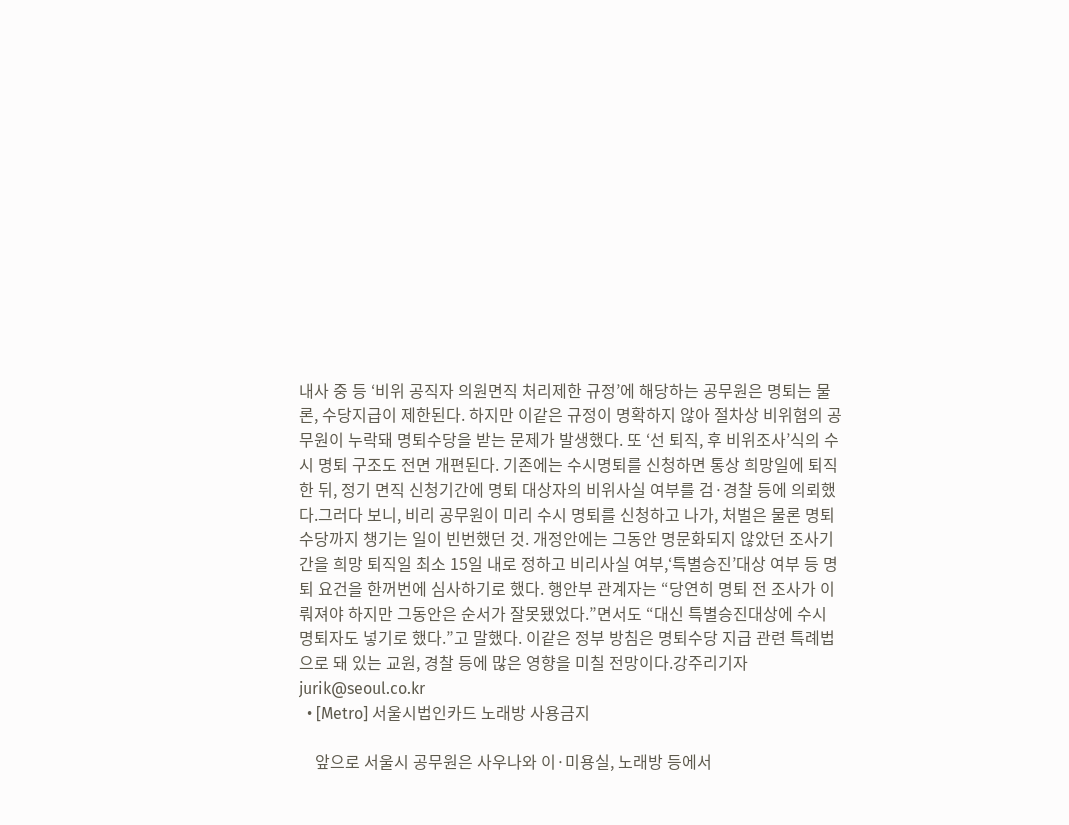내사 중 등 ‘비위 공직자 의원면직 처리제한 규정’에 해당하는 공무원은 명퇴는 물론, 수당지급이 제한된다. 하지만 이같은 규정이 명확하지 않아 절차상 비위혐의 공무원이 누락돼 명퇴수당을 받는 문제가 발생했다. 또 ‘선 퇴직, 후 비위조사’식의 수시 명퇴 구조도 전면 개편된다. 기존에는 수시명퇴를 신청하면 통상 희망일에 퇴직한 뒤, 정기 면직 신청기간에 명퇴 대상자의 비위사실 여부를 검·경찰 등에 의뢰했다.그러다 보니, 비리 공무원이 미리 수시 명퇴를 신청하고 나가, 처벌은 물론 명퇴수당까지 챙기는 일이 빈번했던 것. 개정안에는 그동안 명문화되지 않았던 조사기간을 희망 퇴직일 최소 15일 내로 정하고 비리사실 여부,‘특별승진’대상 여부 등 명퇴 요건을 한꺼번에 심사하기로 했다. 행안부 관계자는 “당연히 명퇴 전 조사가 이뤄져야 하지만 그동안은 순서가 잘못됐었다.”면서도 “대신 특별승진대상에 수시 명퇴자도 넣기로 했다.”고 말했다. 이같은 정부 방침은 명퇴수당 지급 관련 특례법으로 돼 있는 교원, 경찰 등에 많은 영향을 미칠 전망이다.강주리기자 jurik@seoul.co.kr
  • [Metro] 서울시법인카드 노래방 사용금지

    앞으로 서울시 공무원은 사우나와 이·미용실, 노래방 등에서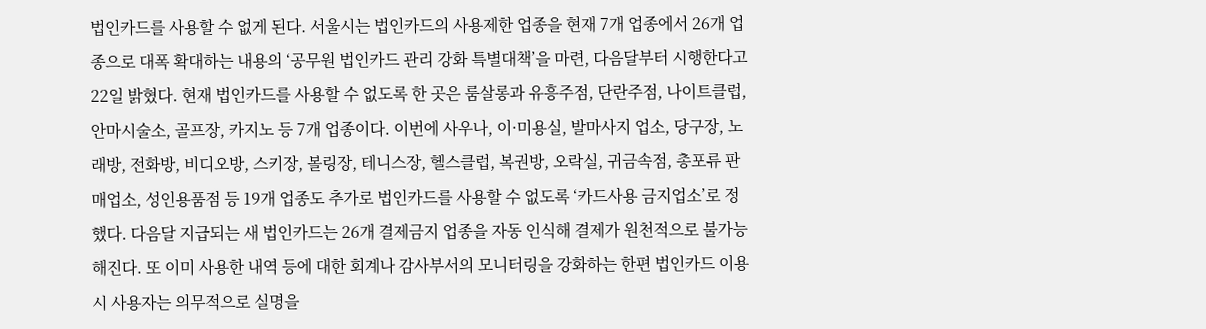법인카드를 사용할 수 없게 된다. 서울시는 법인카드의 사용제한 업종을 현재 7개 업종에서 26개 업종으로 대폭 확대하는 내용의 ‘공무원 법인카드 관리 강화 특별대책’을 마련, 다음달부터 시행한다고 22일 밝혔다. 현재 법인카드를 사용할 수 없도록 한 곳은 룸살롱과 유흥주점, 단란주점, 나이트클럽, 안마시술소, 골프장, 카지노 등 7개 업종이다. 이번에 사우나, 이·미용실, 발마사지 업소, 당구장, 노래방, 전화방, 비디오방, 스키장, 볼링장, 테니스장, 헬스클럽, 복권방, 오락실, 귀금속점, 총포류 판매업소, 성인용품점 등 19개 업종도 추가로 법인카드를 사용할 수 없도록 ‘카드사용 금지업소’로 정했다. 다음달 지급되는 새 법인카드는 26개 결제금지 업종을 자동 인식해 결제가 원천적으로 불가능해진다. 또 이미 사용한 내역 등에 대한 회계나 감사부서의 모니터링을 강화하는 한편 법인카드 이용시 사용자는 의무적으로 실명을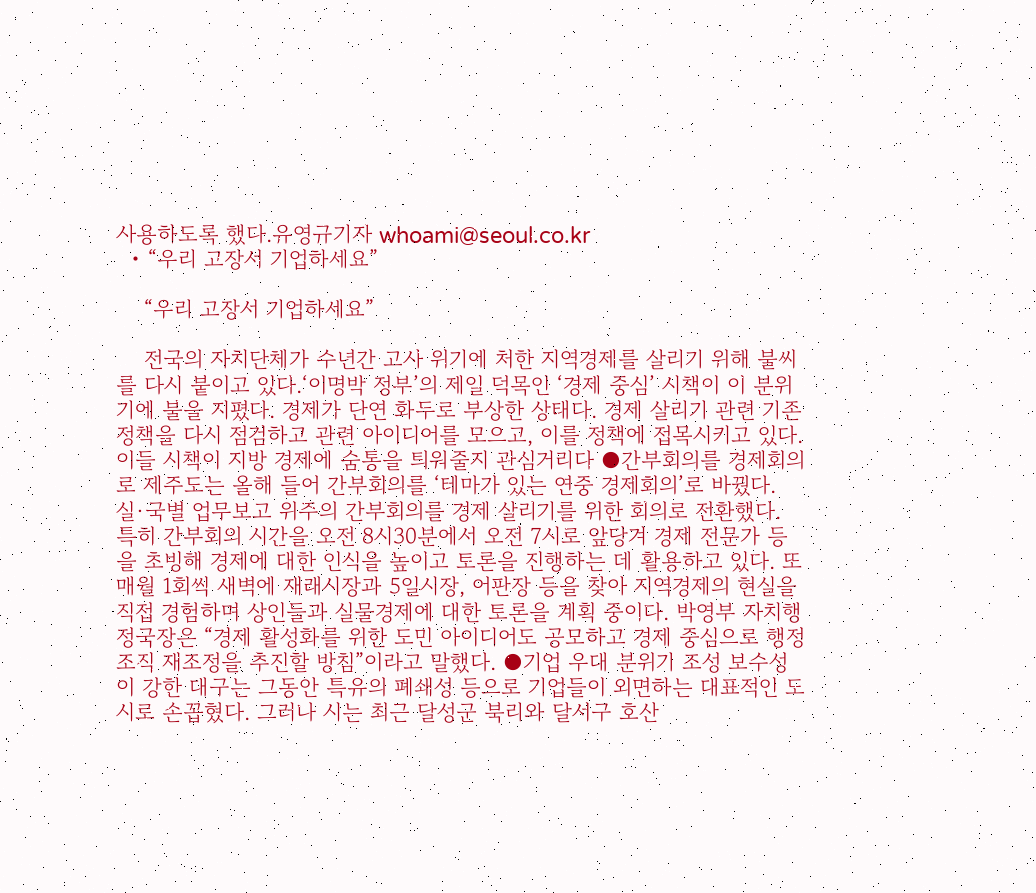사용하도록 했다.유영규기자 whoami@seoul.co.kr
  • “우리 고장서 기업하세요”

    “우리 고장서 기업하세요”

    전국의 자치단체가 수년간 고사 위기에 처한 지역경제를 살리기 위해 불씨를 다시 붙이고 있다.‘이명박 정부’의 제일 덕목인 ‘경제 중심’ 시책이 이 분위기에 불을 지폈다. 경제가 단연 화두로 부상한 상태다. 경제 살리기 관련 기존 정책을 다시 점검하고 관련 아이디어를 모으고, 이를 정책에 접목시키고 있다. 이들 시책이 지방 경제에 숨통을 틔워줄지 관심거리다 ●간부회의를 경제회의로 제주도는 올해 들어 간부회의를 ‘테마가 있는 연중 경제회의’로 바꿨다. 실·국별 업무보고 위주의 간부회의를 경제 살리기를 위한 회의로 전환했다. 특히 간부회의 시간을 오전 8시30분에서 오전 7시로 앞당겨 경제 전문가 등을 초빙해 경제에 대한 인식을 높이고 토론을 진행하는 데 활용하고 있다. 또 매월 1회씩 새벽에 재래시장과 5일시장, 어판장 등을 찾아 지역경제의 현실을 직접 경험하며 상인들과 실물경제에 대한 토론을 계획 중이다. 박영부 자치행정국장은 “경제 활성화를 위한 도민 아이디어도 공모하고 경제 중심으로 행정조직 재조정을 추진할 방침”이라고 말했다. ●기업 우대 분위기 조성 보수성이 강한 대구는 그동안 특유의 폐쇄성 등으로 기업들이 외면하는 대표적인 도시로 손꼽혔다. 그러나 시는 최근 달성군 북리와 달서구 호산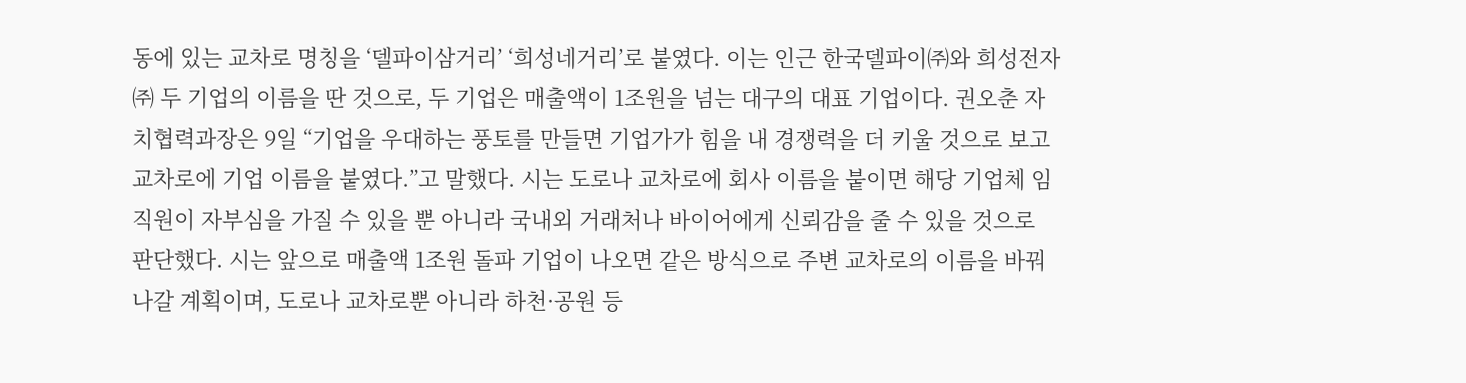동에 있는 교차로 명칭을 ‘델파이삼거리’ ‘희성네거리’로 붙였다. 이는 인근 한국델파이㈜와 희성전자㈜ 두 기업의 이름을 딴 것으로, 두 기업은 매출액이 1조원을 넘는 대구의 대표 기업이다. 권오춘 자치협력과장은 9일 “기업을 우대하는 풍토를 만들면 기업가가 힘을 내 경쟁력을 더 키울 것으로 보고 교차로에 기업 이름을 붙였다.”고 말했다. 시는 도로나 교차로에 회사 이름을 붙이면 해당 기업체 임직원이 자부심을 가질 수 있을 뿐 아니라 국내외 거래처나 바이어에게 신뢰감을 줄 수 있을 것으로 판단했다. 시는 앞으로 매출액 1조원 돌파 기업이 나오면 같은 방식으로 주변 교차로의 이름을 바꿔나갈 계획이며, 도로나 교차로뿐 아니라 하천·공원 등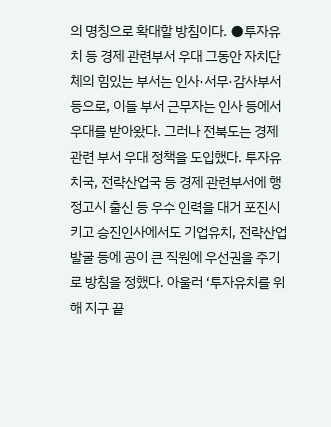의 명칭으로 확대할 방침이다. ●투자유치 등 경제 관련부서 우대 그동안 자치단체의 힘있는 부서는 인사·서무·감사부서 등으로, 이들 부서 근무자는 인사 등에서 우대를 받아왔다. 그러나 전북도는 경제 관련 부서 우대 정책을 도입했다. 투자유치국, 전략산업국 등 경제 관련부서에 행정고시 출신 등 우수 인력을 대거 포진시키고 승진인사에서도 기업유치, 전략산업 발굴 등에 공이 큰 직원에 우선권을 주기로 방침을 정했다. 아울러 ‘투자유치를 위해 지구 끝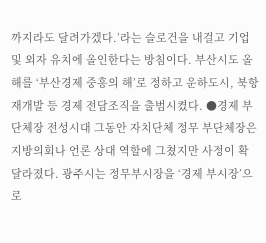까지라도 달려가겠다.’라는 슬로건을 내걸고 기업 및 외자 유치에 올인한다는 방침이다. 부산시도 올해를 ‘부산경제 중흥의 해’로 정하고 운하도시, 북항 재개발 등 경제 전담조직을 출범시켰다. ●경제 부단체장 전성시대 그동안 자치단체 정무 부단체장은 지방의회나 언론 상대 역할에 그쳤지만 사정이 확 달라졌다. 광주시는 정무부시장을 ‘경제 부시장’으로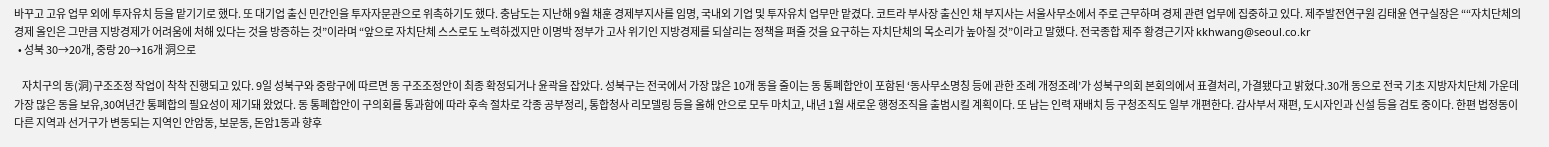바꾸고 고유 업무 외에 투자유치 등을 맡기기로 했다. 또 대기업 출신 민간인을 투자자문관으로 위촉하기도 했다. 충남도는 지난해 9월 채훈 경제부지사를 임명, 국내외 기업 및 투자유치 업무만 맡겼다. 코트라 부사장 출신인 채 부지사는 서울사무소에서 주로 근무하며 경제 관련 업무에 집중하고 있다. 제주발전연구원 김태윤 연구실장은 ““자치단체의 경제 올인은 그만큼 지방경제가 어려움에 처해 있다는 것을 방증하는 것”이라며 “앞으로 자치단체 스스로도 노력하겠지만 이명박 정부가 고사 위기인 지방경제를 되살리는 정책을 펴줄 것을 요구하는 자치단체의 목소리가 높아질 것”이라고 말했다. 전국종합 제주 황경근기자 kkhwang@seoul.co.kr
  • 성북 30→20개, 중랑 20→16개 洞으로

    자치구의 동(洞)구조조정 작업이 착착 진행되고 있다. 9일 성북구와 중랑구에 따르면 동 구조조정안이 최종 확정되거나 윤곽을 잡았다. 성북구는 전국에서 가장 많은 10개 동을 줄이는 동 통폐합안이 포함된 ‘동사무소명칭 등에 관한 조례 개정조례’가 성북구의회 본회의에서 표결처리, 가결됐다고 밝혔다.30개 동으로 전국 기초 지방자치단체 가운데 가장 많은 동을 보유,30여년간 통폐합의 필요성이 제기돼 왔었다. 동 통폐합안이 구의회를 통과함에 따라 후속 절차로 각종 공부정리, 통합청사 리모델링 등을 올해 안으로 모두 마치고, 내년 1월 새로운 행정조직을 출범시킬 계획이다. 또 남는 인력 재배치 등 구청조직도 일부 개편한다. 감사부서 재편, 도시자인과 신설 등을 검토 중이다. 한편 법정동이 다른 지역과 선거구가 변동되는 지역인 안암동, 보문동, 돈암1동과 향후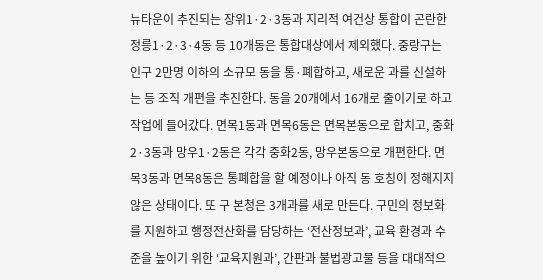뉴타운이 추진되는 장위1·2·3동과 지리적 여건상 통합이 곤란한 정릉1·2·3·4동 등 10개동은 통합대상에서 제외했다. 중랑구는 인구 2만명 이하의 소규모 동을 통·폐합하고, 새로운 과를 신설하는 등 조직 개편을 추진한다. 동을 20개에서 16개로 줄이기로 하고 작업에 들어갔다. 면목1동과 면목6동은 면목본동으로 합치고, 중화2·3동과 망우1·2동은 각각 중화2동, 망우본동으로 개편한다. 면목3동과 면목8동은 통폐합을 할 예정이나 아직 동 호칭이 정해지지 않은 상태이다. 또 구 본청은 3개과를 새로 만든다. 구민의 정보화를 지원하고 행정전산화를 담당하는 ‘전산정보과’, 교육 환경과 수준을 높이기 위한 ‘교육지원과’, 간판과 불법광고물 등을 대대적으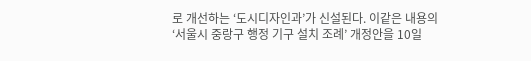로 개선하는 ‘도시디자인과’가 신설된다. 이같은 내용의 ‘서울시 중랑구 행정 기구 설치 조례’ 개정안을 10일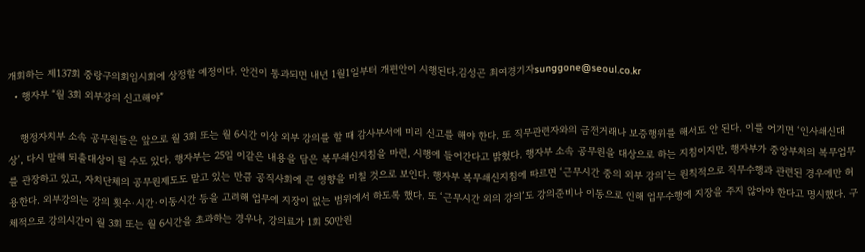개회하는 제137회 중랑구의회임시회에 상정할 예정이다. 안건이 통과되면 내년 1월1일부터 개편안이 시행된다.김성곤 최여경기자sunggone@seoul.co.kr
  • 행자부 “월 3회 외부강의 신고해야”

    행정자치부 소속 공무원들은 앞으로 월 3회 또는 월 6시간 이상 외부 강의를 할 때 감사부서에 미리 신고를 해야 한다. 또 직무관련자와의 금전거래나 보증행위를 해서도 안 된다. 이를 어기면 ‘인사쇄신대상’, 다시 말해 퇴출대상이 될 수도 있다. 행자부는 25일 이같은 내용을 담은 복무쇄신지침을 마련, 시행에 들어간다고 밝혔다. 행자부 소속 공무원을 대상으로 하는 지침이지만, 행자부가 중앙부처의 복무업무를 관장하고 있고, 자치단체의 공무원제도도 맡고 있는 만큼 공직사회에 큰 영향을 미칠 것으로 보인다. 행자부 복무쇄신지침에 따르면 ‘근무시간 중의 외부 강의’는 원칙적으로 직무수행과 관련된 경우에만 허용한다. 외부강의는 강의 횟수·시간·이동시간 등을 고려해 업무에 지장이 없는 범위에서 하도록 했다. 또 ‘근무시간 외의 강의’도 강의준비나 이동으로 인해 업무수행에 지장을 주지 않아야 한다고 명시했다. 구체적으로 강의시간이 월 3회 또는 월 6시간을 초과하는 경우나, 강의료가 1회 50만원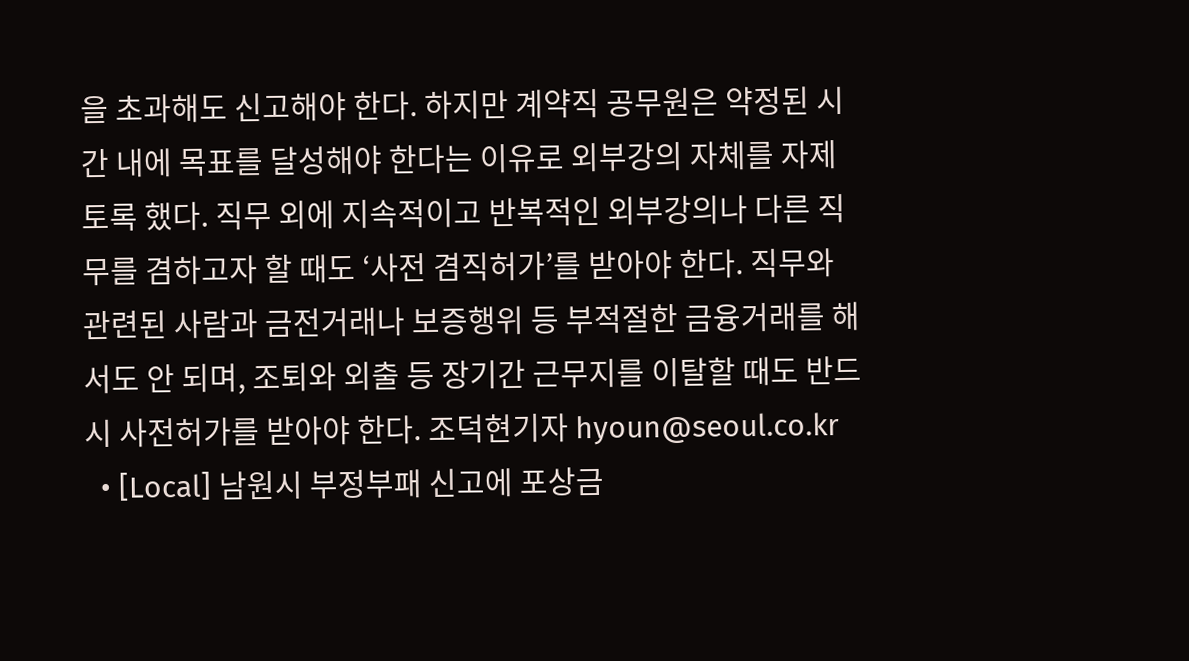을 초과해도 신고해야 한다. 하지만 계약직 공무원은 약정된 시간 내에 목표를 달성해야 한다는 이유로 외부강의 자체를 자제토록 했다. 직무 외에 지속적이고 반복적인 외부강의나 다른 직무를 겸하고자 할 때도 ‘사전 겸직허가’를 받아야 한다. 직무와 관련된 사람과 금전거래나 보증행위 등 부적절한 금융거래를 해서도 안 되며, 조퇴와 외출 등 장기간 근무지를 이탈할 때도 반드시 사전허가를 받아야 한다. 조덕현기자 hyoun@seoul.co.kr
  • [Local] 남원시 부정부패 신고에 포상금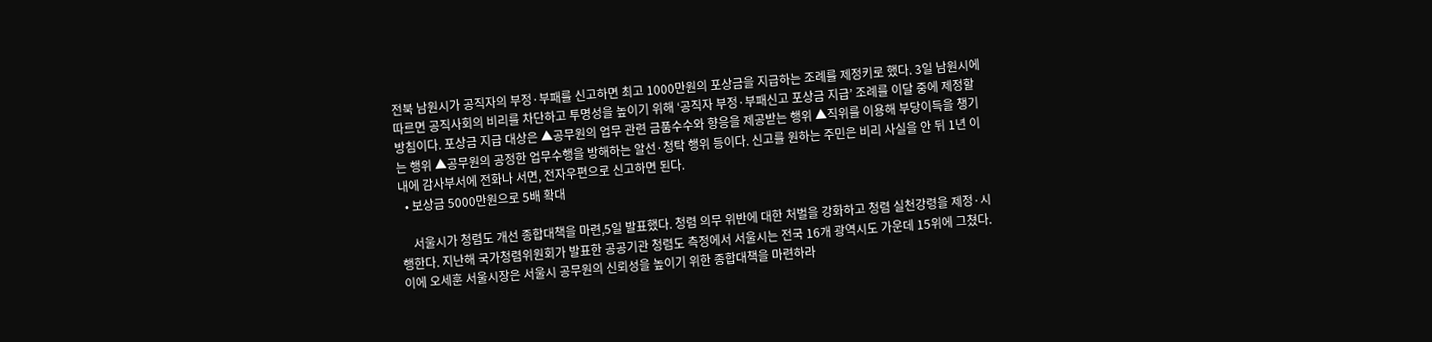전북 남원시가 공직자의 부정·부패를 신고하면 최고 1000만원의 포상금을 지급하는 조례를 제정키로 했다. 3일 남원시에 따르면 공직사회의 비리를 차단하고 투명성을 높이기 위해 ‘공직자 부정·부패신고 포상금 지급’ 조례를 이달 중에 제정할 방침이다. 포상금 지급 대상은 ▲공무원의 업무 관련 금품수수와 향응을 제공받는 행위 ▲직위를 이용해 부당이득을 챙기는 행위 ▲공무원의 공정한 업무수행을 방해하는 알선·청탁 행위 등이다. 신고를 원하는 주민은 비리 사실을 안 뒤 1년 이내에 감사부서에 전화나 서면, 전자우편으로 신고하면 된다.
  • 보상금 5000만원으로 5배 확대

    서울시가 청렴도 개선 종합대책을 마련,5일 발표했다. 청렴 의무 위반에 대한 처벌을 강화하고 청렴 실천강령을 제정·시행한다. 지난해 국가청렴위원회가 발표한 공공기관 청렴도 측정에서 서울시는 전국 16개 광역시도 가운데 15위에 그쳤다. 이에 오세훈 서울시장은 서울시 공무원의 신뢰성을 높이기 위한 종합대책을 마련하라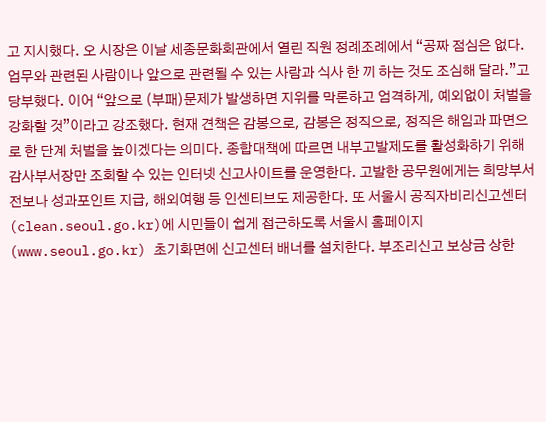고 지시했다. 오 시장은 이날 세종문화회관에서 열린 직원 정례조례에서 “공짜 점심은 없다. 업무와 관련된 사람이나 앞으로 관련될 수 있는 사람과 식사 한 끼 하는 것도 조심해 달라.”고 당부했다. 이어 “앞으로 (부패)문제가 발생하면 지위를 막론하고 엄격하게, 예외없이 처벌을 강화할 것”이라고 강조했다. 현재 견책은 감봉으로, 감봉은 정직으로, 정직은 해임과 파면으로 한 단계 처벌을 높이겠다는 의미다. 종합대책에 따르면 내부고발제도를 활성화하기 위해 감사부서장만 조회할 수 있는 인터넷 신고사이트를 운영한다. 고발한 공무원에게는 희망부서 전보나 성과포인트 지급, 해외여행 등 인센티브도 제공한다. 또 서울시 공직자비리신고센터(clean.seoul.go.kr)에 시민들이 쉽게 접근하도록 서울시 홈페이지(www.seoul.go.kr) 초기화면에 신고센터 배너를 설치한다. 부조리신고 보상금 상한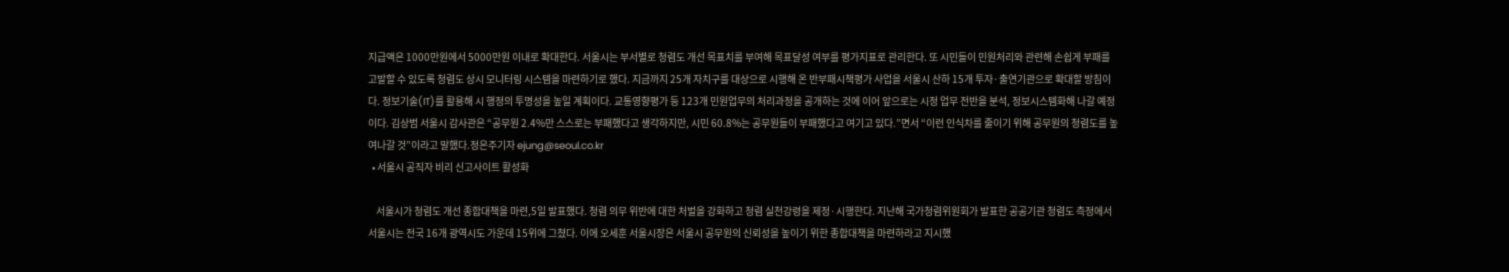지급액은 1000만원에서 5000만원 이내로 확대한다. 서울시는 부서별로 청렴도 개선 목표치를 부여해 목표달성 여부를 평가지표로 관리한다. 또 시민들이 민원처리와 관련해 손쉽게 부패를 고발할 수 있도록 청렴도 상시 모니터링 시스템을 마련하기로 했다. 지금까지 25개 자치구를 대상으로 시행해 온 반부패시책평가 사업을 서울시 산하 15개 투자·출연기관으로 확대할 방침이다. 정보기술(IT)를 활용해 시 행정의 투명성을 높일 계획이다. 교통영향평가 등 123개 민원업무의 처리과정을 공개하는 것에 이어 앞으로는 시정 업무 전반을 분석, 정보시스템화해 나갈 예정이다. 김상범 서울시 감사관은 “공무원 2.4%만 스스로는 부패했다고 생각하지만, 시민 60.8%는 공무원들이 부패했다고 여기고 있다.”면서 “이런 인식차를 줄이기 위해 공무원의 청렴도를 높여나갈 것”이라고 말했다.정은주기자 ejung@seoul.co.kr
  • 서울시 공직자 비리 신고사이트 활성화

    서울시가 청렴도 개선 종합대책을 마련,5일 발표했다. 청렴 의무 위반에 대한 처벌을 강화하고 청렴 실천강령을 제정·시행한다. 지난해 국가청렴위원회가 발표한 공공기관 청렴도 측정에서 서울시는 전국 16개 광역시도 가운데 15위에 그쳤다. 이에 오세훈 서울시장은 서울시 공무원의 신뢰성을 높이기 위한 종합대책을 마련하라고 지시했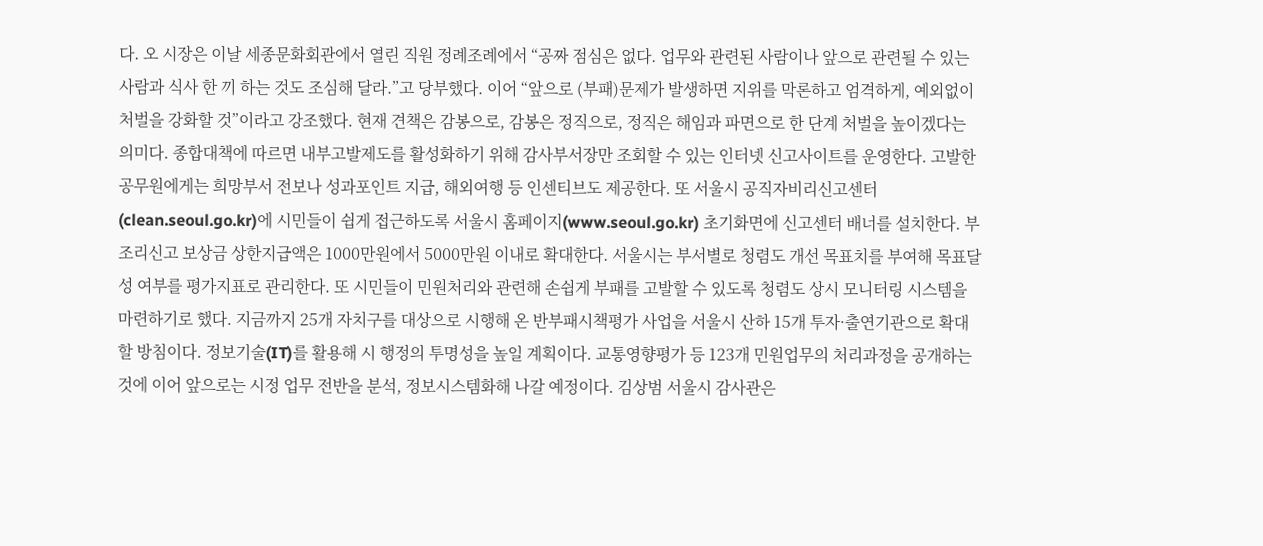다. 오 시장은 이날 세종문화회관에서 열린 직원 정례조례에서 “공짜 점심은 없다. 업무와 관련된 사람이나 앞으로 관련될 수 있는 사람과 식사 한 끼 하는 것도 조심해 달라.”고 당부했다. 이어 “앞으로 (부패)문제가 발생하면 지위를 막론하고 엄격하게, 예외없이 처벌을 강화할 것”이라고 강조했다. 현재 견책은 감봉으로, 감봉은 정직으로, 정직은 해임과 파면으로 한 단계 처벌을 높이겠다는 의미다. 종합대책에 따르면 내부고발제도를 활성화하기 위해 감사부서장만 조회할 수 있는 인터넷 신고사이트를 운영한다. 고발한 공무원에게는 희망부서 전보나 성과포인트 지급, 해외여행 등 인센티브도 제공한다. 또 서울시 공직자비리신고센터(clean.seoul.go.kr)에 시민들이 쉽게 접근하도록 서울시 홈페이지(www.seoul.go.kr) 초기화면에 신고센터 배너를 설치한다. 부조리신고 보상금 상한지급액은 1000만원에서 5000만원 이내로 확대한다. 서울시는 부서별로 청렴도 개선 목표치를 부여해 목표달성 여부를 평가지표로 관리한다. 또 시민들이 민원처리와 관련해 손쉽게 부패를 고발할 수 있도록 청렴도 상시 모니터링 시스템을 마련하기로 했다. 지금까지 25개 자치구를 대상으로 시행해 온 반부패시책평가 사업을 서울시 산하 15개 투자·출연기관으로 확대할 방침이다. 정보기술(IT)를 활용해 시 행정의 투명성을 높일 계획이다. 교통영향평가 등 123개 민원업무의 처리과정을 공개하는 것에 이어 앞으로는 시정 업무 전반을 분석, 정보시스템화해 나갈 예정이다. 김상범 서울시 감사관은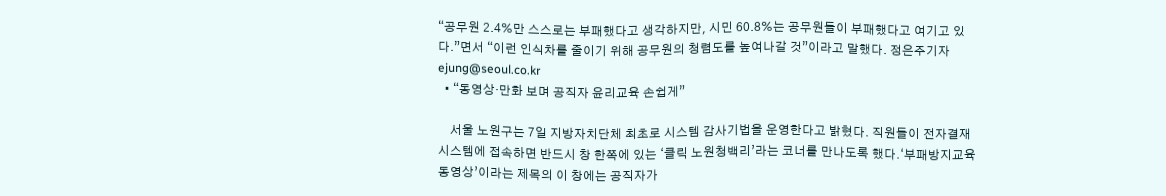“공무원 2.4%만 스스로는 부패했다고 생각하지만, 시민 60.8%는 공무원들이 부패했다고 여기고 있다.”면서 “이런 인식차를 줄이기 위해 공무원의 청렴도를 높여나갈 것”이라고 말했다. 정은주기자 ejung@seoul.co.kr
  • “동영상·만화 보며 공직자 윤리교육 손쉽게”

    서울 노원구는 7일 지방자치단체 최초로 시스템 감사기법을 운영한다고 밝혔다. 직원들이 전자결재 시스템에 접속하면 반드시 창 한쪽에 있는 ‘클릭 노원청백리’라는 코너를 만나도록 했다.‘부패방지교육 동영상’이라는 제목의 이 창에는 공직자가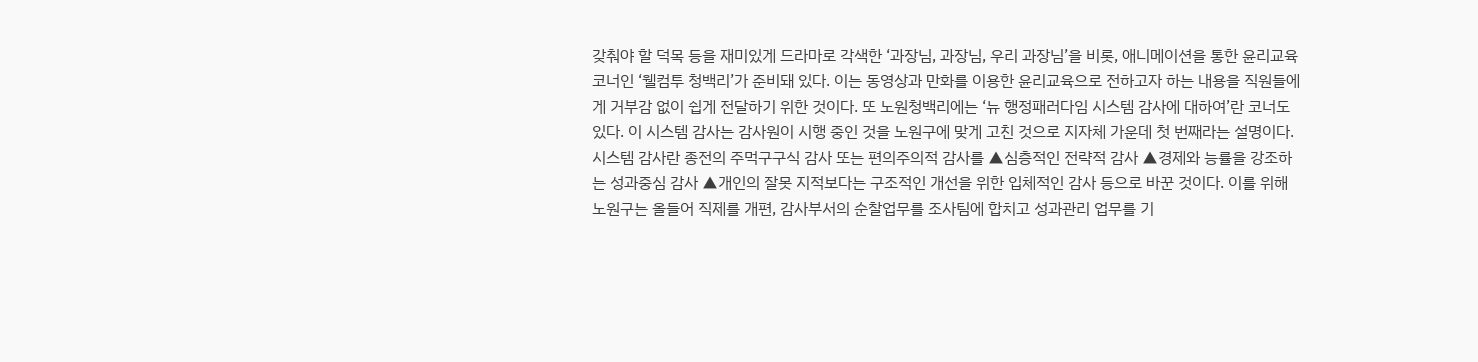갖춰야 할 덕목 등을 재미있게 드라마로 각색한 ‘과장님, 과장님, 우리 과장님’을 비롯, 애니메이션을 통한 윤리교육 코너인 ‘웰컴투 청백리’가 준비돼 있다. 이는 동영상과 만화를 이용한 윤리교육으로 전하고자 하는 내용을 직원들에게 거부감 없이 쉽게 전달하기 위한 것이다. 또 노원청백리에는 ‘뉴 행정패러다임 시스템 감사에 대하여’란 코너도 있다. 이 시스템 감사는 감사원이 시행 중인 것을 노원구에 맞게 고친 것으로 지자체 가운데 첫 번째라는 설명이다. 시스템 감사란 종전의 주먹구구식 감사 또는 편의주의적 감사를 ▲심층적인 전략적 감사 ▲경제와 능률을 강조하는 성과중심 감사 ▲개인의 잘못 지적보다는 구조적인 개선을 위한 입체적인 감사 등으로 바꾼 것이다. 이를 위해 노원구는 올들어 직제를 개편, 감사부서의 순찰업무를 조사팀에 합치고 성과관리 업무를 기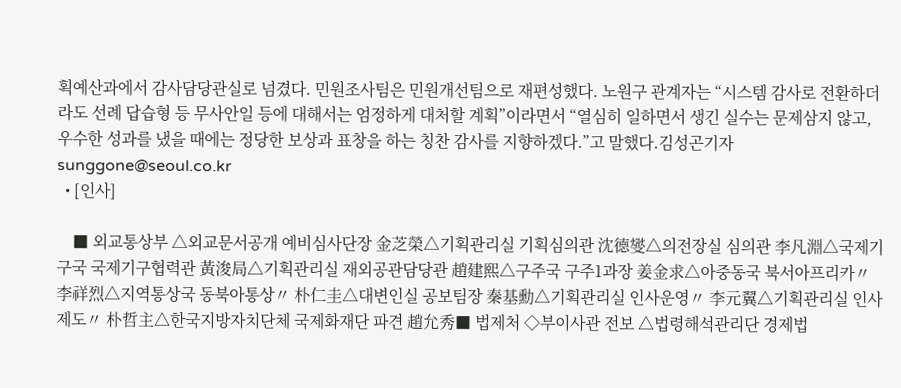획예산과에서 감사담당관실로 넘겼다. 민원조사팀은 민원개선팀으로 재편성했다. 노원구 관계자는 “시스템 감사로 전환하더라도 선례 답습형 등 무사안일 등에 대해서는 엄정하게 대처할 계획”이라면서 “열심히 일하면서 생긴 실수는 문제삼지 않고, 우수한 성과를 냈을 때에는 정당한 보상과 표창을 하는 칭찬 감사를 지향하겠다.”고 말했다.김성곤기자 sunggone@seoul.co.kr
  • [인사]

    ■ 외교통상부 △외교문서공개 예비심사단장 金芝榮△기획관리실 기획심의관 沈德燮△의전장실 심의관 李凡淵△국제기구국 국제기구협력관 黃浚局△기획관리실 재외공관담당관 趙建熙△구주국 구주1과장 姜金求△아중동국 북서아프리카〃 李祥烈△지역통상국 동북아통상〃 朴仁圭△대변인실 공보팀장 秦基勳△기획관리실 인사운영〃 李元翼△기획관리실 인사제도〃 朴哲主△한국지방자치단체 국제화재단 파견 趙允秀■ 법제처 ◇부이사관 전보 △법령해석관리단 경제법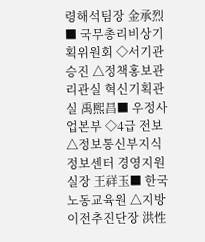령해석팀장 金承烈 ■ 국무총리비상기획위원회 ◇서기관 승진 △정책홍보관리관실 혁신기획관실 禹熙昌■ 우정사업본부 ◇4급 전보△정보통신부지식정보센터 경영지원실장 王祥玉■ 한국노동교육원 △지방이전추진단장 洪性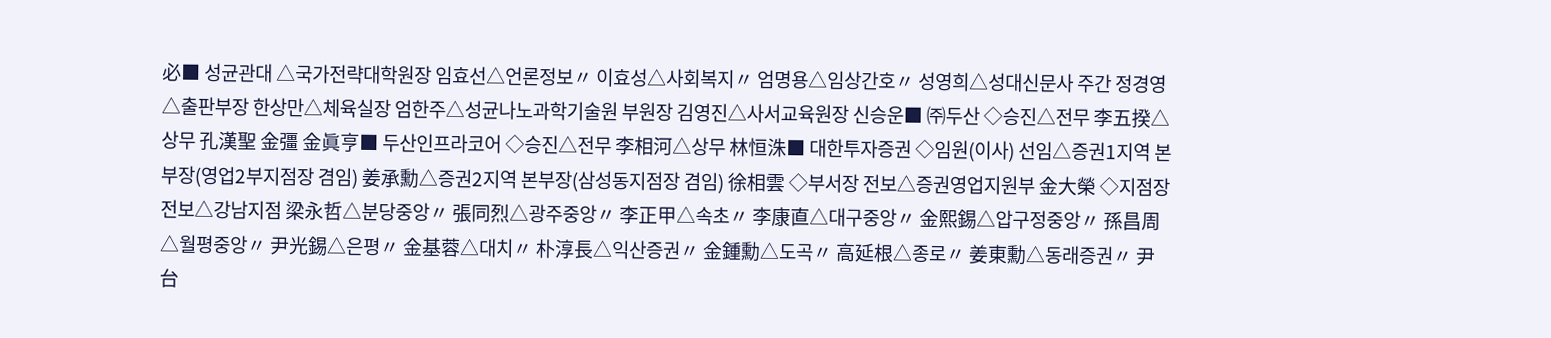必■ 성균관대 △국가전략대학원장 임효선△언론정보〃 이효성△사회복지〃 엄명용△임상간호〃 성영희△성대신문사 주간 정경영△출판부장 한상만△체육실장 엄한주△성균나노과학기술원 부원장 김영진△사서교육원장 신승운■ ㈜두산 ◇승진△전무 李五揆△상무 孔漢聖 金彊 金眞亨■ 두산인프라코어 ◇승진△전무 李相河△상무 林恒洙■ 대한투자증권 ◇임원(이사) 선임△증권1지역 본부장(영업2부지점장 겸임) 姜承勳△증권2지역 본부장(삼성동지점장 겸임) 徐相雲 ◇부서장 전보△증권영업지원부 金大榮 ◇지점장 전보△강남지점 梁永哲△분당중앙〃 張同烈△광주중앙〃 李正甲△속초〃 李康直△대구중앙〃 金熙錫△압구정중앙〃 孫昌周△월평중앙〃 尹光錫△은평〃 金基蓉△대치〃 朴淳長△익산증권〃 金鍾勳△도곡〃 高延根△종로〃 姜東勳△동래증권〃 尹台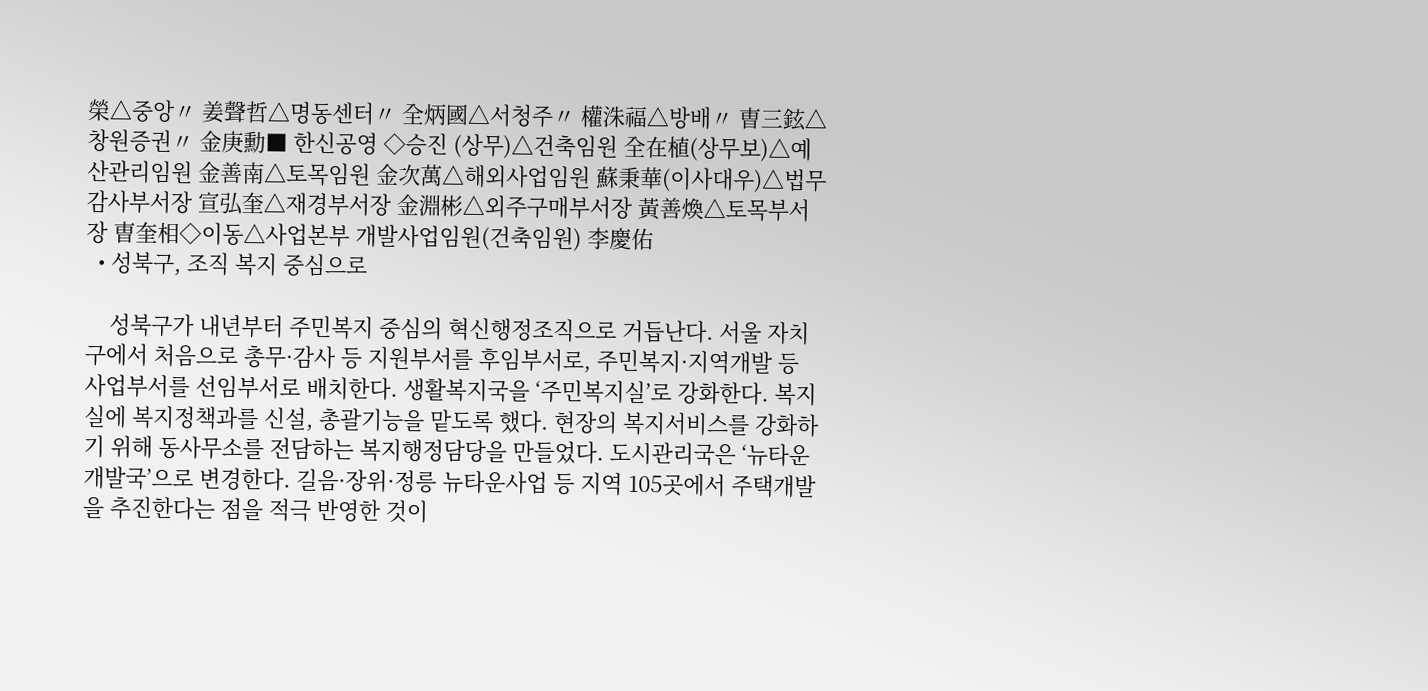榮△중앙〃 姜聲哲△명동센터〃 全炳國△서청주〃 權洙福△방배〃 曺三鉉△창원증권〃 金庚勳■ 한신공영 ◇승진 (상무)△건축임원 全在植(상무보)△예산관리임원 金善南△토목임원 金次萬△해외사업임원 蘇秉華(이사대우)△법무감사부서장 宣弘奎△재경부서장 金淵彬△외주구매부서장 黃善煥△토목부서장 曺奎相◇이동△사업본부 개발사업임원(건축임원) 李慶佑
  • 성북구, 조직 복지 중심으로

    성북구가 내년부터 주민복지 중심의 혁신행정조직으로 거듭난다. 서울 자치구에서 처음으로 총무·감사 등 지원부서를 후임부서로, 주민복지·지역개발 등 사업부서를 선임부서로 배치한다. 생활복지국을 ‘주민복지실’로 강화한다. 복지실에 복지정책과를 신설, 총괄기능을 맡도록 했다. 현장의 복지서비스를 강화하기 위해 동사무소를 전담하는 복지행정담당을 만들었다. 도시관리국은 ‘뉴타운개발국’으로 변경한다. 길음·장위·정릉 뉴타운사업 등 지역 105곳에서 주택개발을 추진한다는 점을 적극 반영한 것이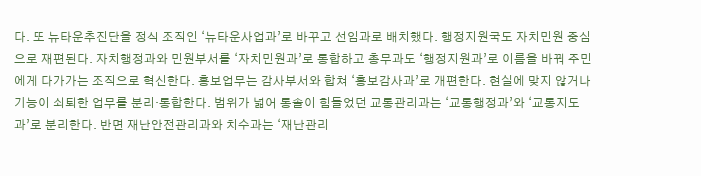다. 또 뉴타운추진단을 정식 조직인 ‘뉴타운사업과’로 바꾸고 선임과로 배치했다. 행정지원국도 자치민원 중심으로 재편된다. 자치행정과와 민원부서를 ‘자치민원과’로 통합하고 총무과도 ‘행정지원과’로 이름을 바꿔 주민에게 다가가는 조직으로 혁신한다. 홍보업무는 감사부서와 합쳐 ‘홍보감사과’로 개편한다. 현실에 맞지 않거나 기능이 쇠퇴한 업무를 분리·통합한다. 범위가 넓어 통솔이 힘들었던 교통관리과는 ‘교통행정과’와 ‘교통지도과’로 분리한다. 반면 재난안전관리과와 치수과는 ‘재난관리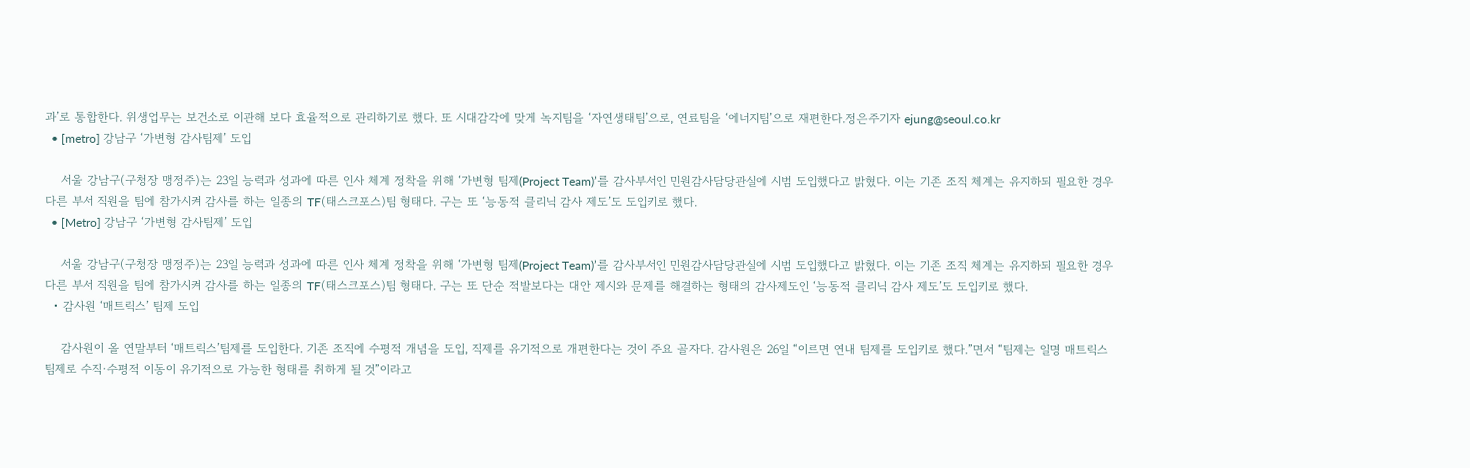과’로 통합한다. 위생업무는 보건소로 이관해 보다 효율적으로 관리하기로 했다. 또 시대감각에 맞게 녹지팀을 ‘자연생태팀’으로, 연료팀을 ‘에너지팀’으로 재편한다.정은주기자 ejung@seoul.co.kr
  • [metro] 강남구 ‘가변형 감사팀제’ 도입

    서울 강남구(구청장 맹정주)는 23일 능력과 성과에 따른 인사 체계 정착을 위해 ‘가변형 팀제(Project Team)’를 감사부서인 민원감사담당관실에 시범 도입했다고 밝혔다. 이는 기존 조직 체계는 유지하되 필요한 경우 다른 부서 직원을 팀에 참가시켜 감사를 하는 일종의 TF(태스크포스)팀 형태다. 구는 또 ‘능동적 클리닉 감사 제도’도 도입키로 했다.
  • [Metro] 강남구 ‘가변형 감사팀제’ 도입

    서울 강남구(구청장 맹정주)는 23일 능력과 성과에 따른 인사 체계 정착을 위해 ‘가변형 팀제(Project Team)’를 감사부서인 민원감사담당관실에 시범 도입했다고 밝혔다. 이는 기존 조직 체계는 유지하되 필요한 경우 다른 부서 직원을 팀에 참가시켜 감사를 하는 일종의 TF(태스크포스)팀 형태다. 구는 또 단순 적발보다는 대안 제시와 문제를 해결하는 형태의 감사제도인 ‘능동적 클리닉 감사 제도’도 도입키로 했다.
  • 감사원 ‘매트릭스’ 팀제 도입

    감사원이 올 연말부터 ‘매트릭스’팀제를 도입한다. 기존 조직에 수평적 개념을 도입, 직제를 유기적으로 개편한다는 것이 주요 골자다. 감사원은 26일 “이르면 연내 팀제를 도입키로 했다.”면서 “팀제는 일명 매트릭스 팀제로 수직·수평적 이동이 유기적으로 가능한 형태를 취하게 될 것”이라고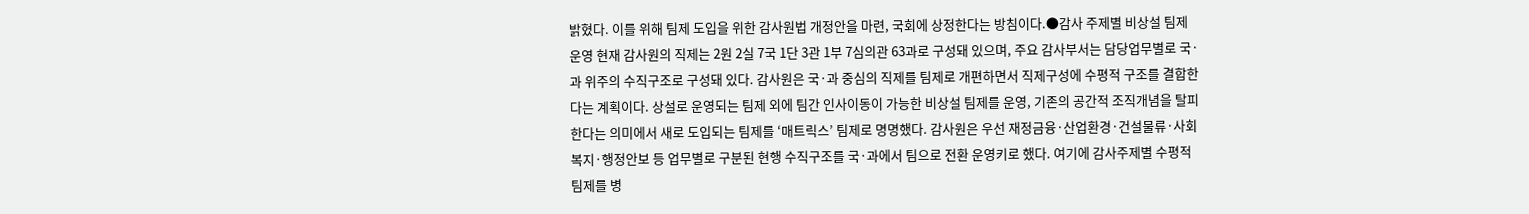밝혔다. 이를 위해 팀제 도입을 위한 감사원법 개정안을 마련, 국회에 상정한다는 방침이다.●감사 주제별 비상설 팀제 운영 현재 감사원의 직제는 2원 2실 7국 1단 3관 1부 7심의관 63과로 구성돼 있으며, 주요 감사부서는 담당업무별로 국·과 위주의 수직구조로 구성돼 있다. 감사원은 국·과 중심의 직제를 팀제로 개편하면서 직제구성에 수평적 구조를 결합한다는 계획이다. 상설로 운영되는 팀제 외에 팀간 인사이동이 가능한 비상설 팀제를 운영, 기존의 공간적 조직개념을 탈피한다는 의미에서 새로 도입되는 팀제를 ‘매트릭스’ 팀제로 명명했다. 감사원은 우선 재정금융·산업환경·건설물류·사회복지·행정안보 등 업무별로 구분된 현행 수직구조를 국·과에서 팀으로 전환 운영키로 했다. 여기에 감사주제별 수평적 팀제를 병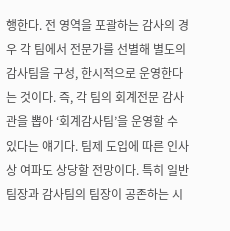행한다. 전 영역을 포괄하는 감사의 경우 각 팀에서 전문가를 선별해 별도의 감사팀을 구성, 한시적으로 운영한다는 것이다. 즉, 각 팀의 회계전문 감사관을 뽑아 ‘회계감사팀’을 운영할 수 있다는 얘기다. 팀제 도입에 따른 인사상 여파도 상당할 전망이다. 특히 일반 팀장과 감사팀의 팀장이 공존하는 시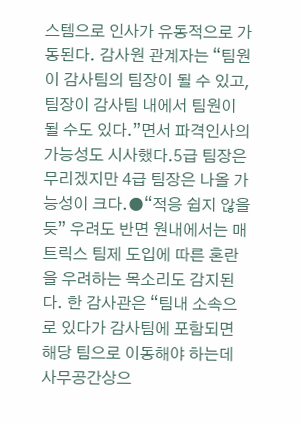스템으로 인사가 유동적으로 가동된다. 감사원 관계자는 “팀원이 감사팀의 팀장이 될 수 있고, 팀장이 감사팀 내에서 팀원이 될 수도 있다.”면서 파격인사의 가능성도 시사했다.5급 팀장은 무리겠지만 4급 팀장은 나올 가능성이 크다.●“적응 쉽지 않을 듯” 우려도 반면 원내에서는 매트릭스 팀제 도입에 따른 혼란을 우려하는 목소리도 감지된다. 한 감사관은 “팀내 소속으로 있다가 감사팀에 포함되면 해당 팀으로 이동해야 하는데 사무공간상으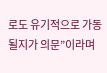로도 유기적으로 가동될지가 의문”이라며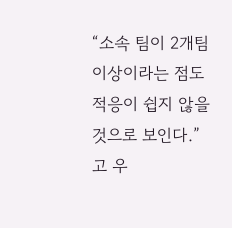“소속 팀이 2개팀 이상이라는 점도 적응이 쉽지 않을 것으로 보인다.”고 우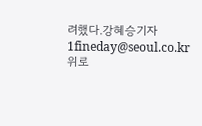려했다.강혜승기자 1fineday@seoul.co.kr
위로